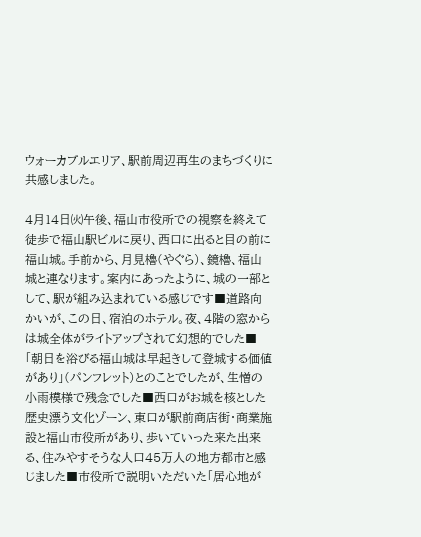ウォーカブルエリア、駅前周辺再生のまちづくりに共感しました。

4月14日㈫午後、福山市役所での視察を終えて徒歩で福山駅ビルに戻り、西口に出ると目の前に福山城。手前から、月見櫓(やぐら)、鏡櫓、福山城と連なります。案内にあったように、城の一部として、駅が組み込まれている感じです■道路向かいが、この日、宿泊のホテル。夜、4階の窓からは城全体がライトアップされて幻想的でした■「朝日を浴びる福山城は早起きして登城する価値があり」(パンフレット)とのことでしたが、生憎の小雨模様で残念でした■西口がお城を核とした歴史漂う文化ゾーン、東口が駅前商店街・商業施設と福山市役所があり、歩いていった来た出来る、住みやすそうな人口45万人の地方都市と感じました■市役所で説明いただいた「居心地が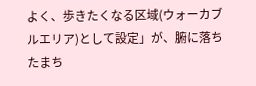よく、歩きたくなる区域(ウォーカブルエリア)として設定」が、腑に落ちたまち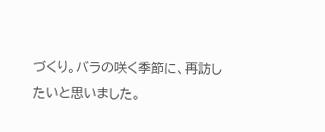づくり。バラの咲く季節に、再訪したいと思いました。